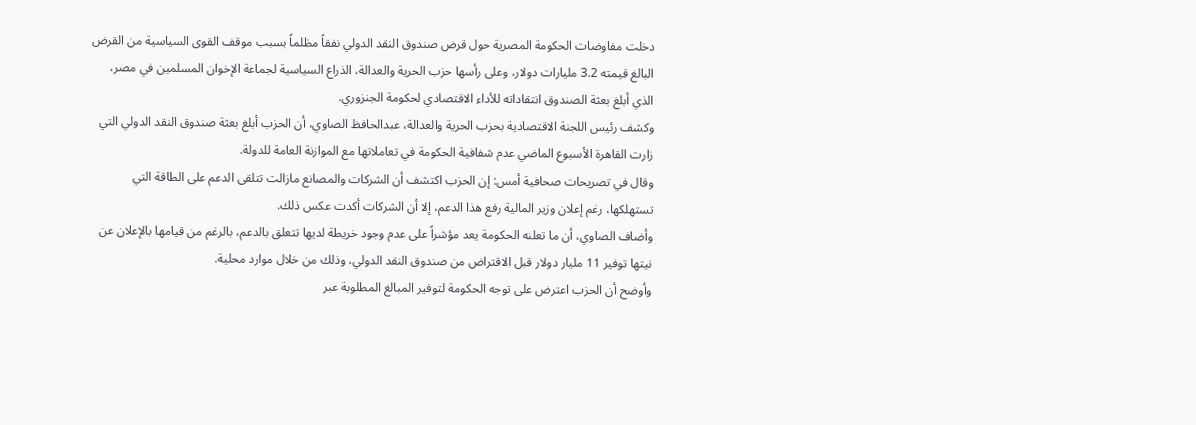دخلت مفاوضات الحكومة المصرية حول قرض صندوق النقد الدولي نفقاً مظلماً بسبب موقف القوى السياسية من القرض البالغ قيمته 3.2 مليارات دولار، وعلى رأسها حزب الحرية والعدالة، الذراع السياسية لجماعة الإخوان المسلمين في مصر، الذي أبلغ بعثة الصندوق انتقاداته للأداء الاقتصادي لحكومة الجنزوري.
وكشف رئيس اللجنة الاقتصادية بحزب الحرية والعدالة، عبدالحافظ الصاوي، أن الحزب أبلغ بعثة صندوق النقد الدولي التي زارت القاهرة الأسبوع الماضي عدم شفافية الحكومة في تعاملاتها مع الموازنة العامة للدولة.
وقال في تصريحات صحافية أمس: إن الحزب اكتشف أن الشركات والمصانع مازالت تتلقى الدعم على الطاقة التي تستهلكها، رغم إعلان وزير المالية رفع هذا الدعم، إلا أن الشركات أكدت عكس ذلك.
وأضاف الصاوي، أن ما تعلنه الحكومة يعد مؤشراً على عدم وجود خريطة لديها تتعلق بالدعم، بالرغم من قيامها بالإعلان عن نيتها توفير 11 مليار دولار قبل الاقتراض من صندوق النقد الدولي، وذلك من خلال موارد محلية.
وأوضح أن الحزب اعترض على توجه الحكومة لتوفير المبالغ المطلوبة عبر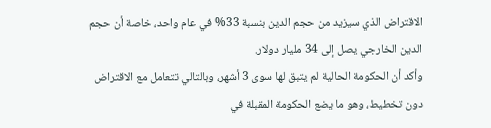الاقتراض الذي سيزيد من حجم الدين بنسبة 33% في عام واحد، خاصة أن حجم الدين الخارجي يصل إلى 34 مليار دولار.
وأكد أن الحكومة الحالية لم يتبق لها سوى 3 أشهر، وبالتالي تتعامل مع الاقتراض دون تخطيط، وهو ما يضع الحكومة المقبلة في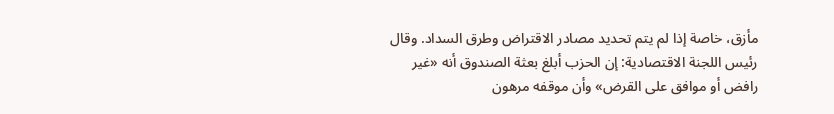مأزق، خاصة إذا لم يتم تحديد مصادر الاقتراض وطرق السداد. وقال رئيس اللجنة الاقتصادية: إن الحزب أبلغ بعثة الصندوق أنه «غير رافض أو موافق على القرض» وأن موقفه مرهون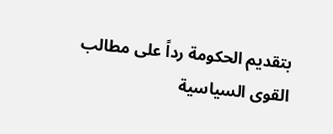بتقديم الحكومة رداً على مطالب القوى السياسية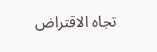تجاه الاقتراض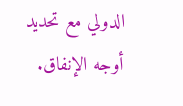الدولي مع تحديد أوجه الإنفاق.